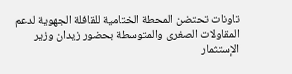تاونات تحتضن المحطة الختامية للقافلة الجهوية لدعم المقاولات الصغرى والمتوسطة بحضور زيدان وزير الإستثمار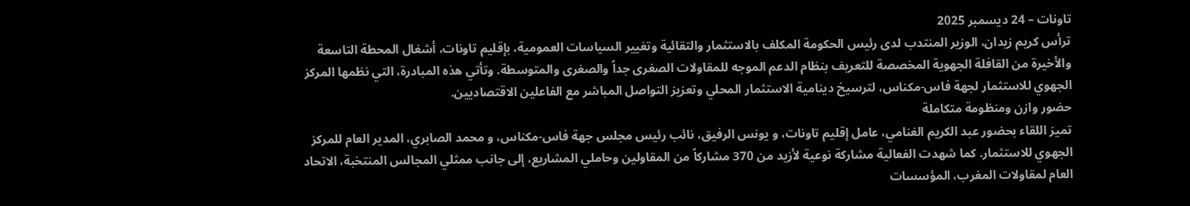تاونات – 24 ديسمبر 2025
ترأس كريم زيدان، الوزير المنتدب لدى رئيس الحكومة المكلف بالاستثمار والتقائية وتغيير السياسات العمومية، بإقليم تاونات، أشغال المحطة التاسعة والأخيرة من القافلة الجهوية المخصصة للتعريف بنظام الدعم الموجه للمقاولات الصغرى جداً والصغرى والمتوسطة. وتأتي هذه المبادرة، التي نظمها المركز الجهوي للاستثمار لجهة فاس-مكناس، لترسيخ دينامية الاستثمار المحلي وتعزيز التواصل المباشر مع الفاعلين الاقتصاديين.
حضور وازن ومنظومة متكاملة
تميز اللقاء بحضور عبد الكريم الغنامي، عامل إقليم تاونات، و يونس الرفيق، نائب رئيس مجلس جهة فاس-مكناس، و محمد الصابري، المدير العام للمركز الجهوي للاستثمار. كما شهدت الفعالية مشاركة نوعية لأزيد من 370 مشاركاً من المقاولين وحاملي المشاريع، إلى جانب ممثلي المجالس المنتخبة، الاتحاد العام لمقاولات المغرب، المؤسسات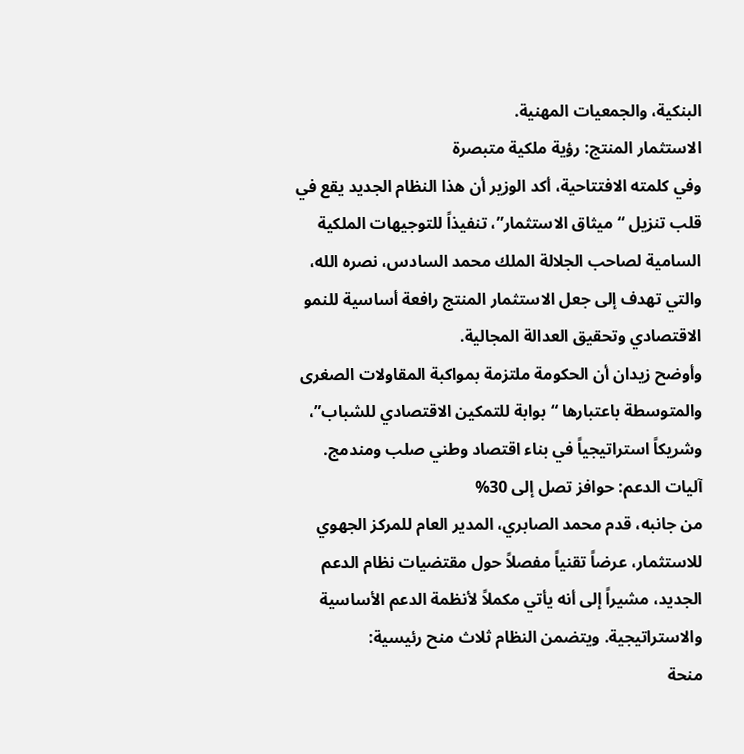البنكية، والجمعيات المهنية.
الاستثمار المنتج: رؤية ملكية متبصرة
وفي كلمته الافتتاحية، أكد الوزير أن هذا النظام الجديد يقع في قلب تنزيل “ميثاق الاستثمار”، تنفيذاً للتوجيهات الملكية السامية لصاحب الجلالة الملك محمد السادس، نصره الله، والتي تهدف إلى جعل الاستثمار المنتج رافعة أساسية للنمو الاقتصادي وتحقيق العدالة المجالية.
وأوضح زيدان أن الحكومة ملتزمة بمواكبة المقاولات الصغرى والمتوسطة باعتبارها “بوابة للتمكين الاقتصادي للشباب”، وشريكاً استراتيجياً في بناء اقتصاد وطني صلب ومندمج.
آليات الدعم: حوافز تصل إلى 30%
من جانبه، قدم محمد الصابري، المدير العام للمركز الجهوي للاستثمار، عرضاً تقنياً مفصلاً حول مقتضيات نظام الدعم الجديد، مشيراً إلى أنه يأتي مكملاً لأنظمة الدعم الأساسية والاستراتيجية. ويتضمن النظام ثلاث منح رئيسية:
منحة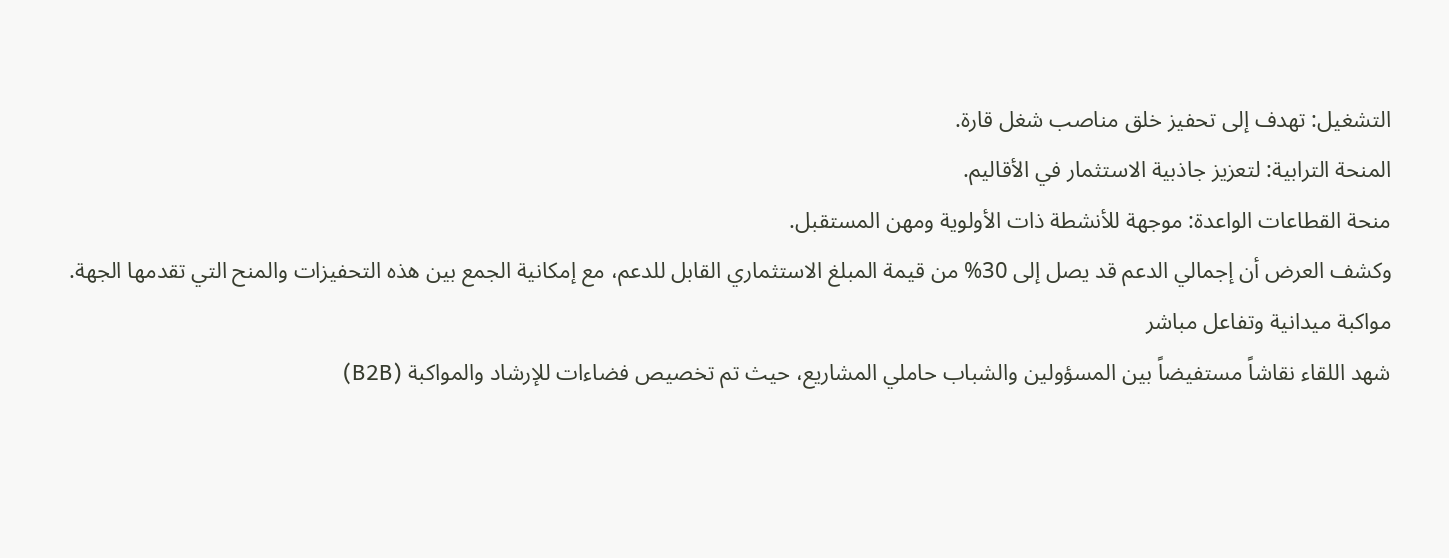التشغيل: تهدف إلى تحفيز خلق مناصب شغل قارة.
المنحة الترابية: لتعزيز جاذبية الاستثمار في الأقاليم.
منحة القطاعات الواعدة: موجهة للأنشطة ذات الأولوية ومهن المستقبل.
وكشف العرض أن إجمالي الدعم قد يصل إلى 30% من قيمة المبلغ الاستثماري القابل للدعم، مع إمكانية الجمع بين هذه التحفيزات والمنح التي تقدمها الجهة.
مواكبة ميدانية وتفاعل مباشر
شهد اللقاء نقاشاً مستفيضاً بين المسؤولين والشباب حاملي المشاريع، حيث تم تخصيص فضاءات للإرشاد والمواكبة (B2B)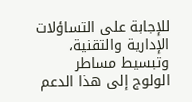للإجابة على التساؤلات الإدارية والتقنية، وتبسيط مساطر الولوج إلى هذا الدعم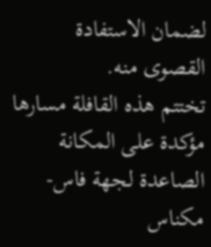لضمان الاستفادة القصوى منه.
تختتم هذه القافلة مسارها مؤكدة على المكانة الصاعدة لجهة فاس-مكناس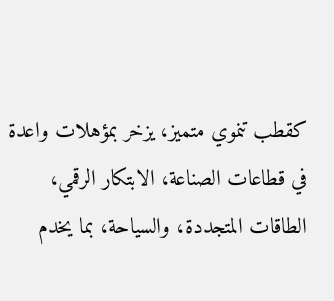كقطب تنموي متميز، يزخر بمؤهلات واعدة في قطاعات الصناعة، الابتكار الرقمي، الطاقات المتجددة، والسياحة، بما يخدم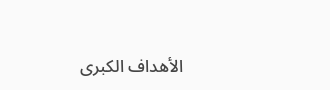الأهداف الكبرى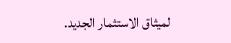لميثاق الاستثمار الجديد.